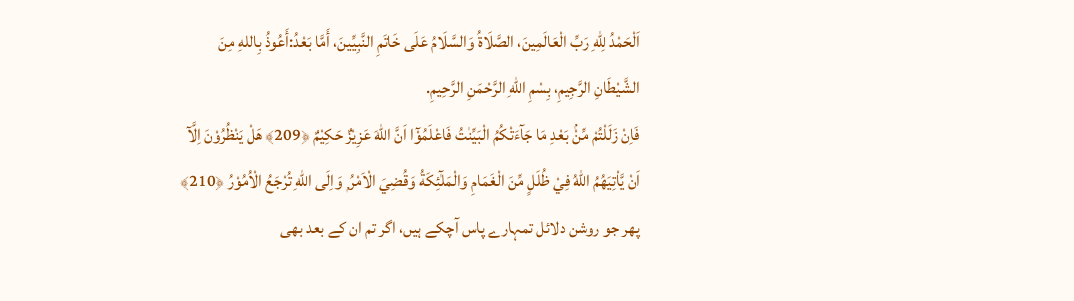اَلْحَمْدُ لِلّٰهِ رَبِّ الْعَالَمِينَ، الصَّلَاةُ وَالسَّلَامُ عَلَى خَاتَمِ النَّبِيِّينَ، أَمَّا بَعْدُ:أَعُوذُ بِاللهِ مِنَ الشَّيْطَانِ الرَّجِيمِ، بِسْمِ اللهِ الرَّحْمَنِ الرَّحِيمِ.
فَاِنْ زَلَلْتُمْ مِّنْۢ بَعْدِ مَا جَآءَتْكُمُ الْبَيِّنٰتُ فَاعْلَمُوْٓا اَنَّ اللّٰهَ عَزِيْزٌ حَكِيْمٌ ﴿209﴾ هَلْ يَنْظُرُوْنَ اِلَّآ اَنْ يَّاْتِيَهُمُ اللّٰهُ فِيْ ظُلَلٍ مِّنَ الْغَمَامِ وَالْمَلٰٓئِكَةُ وَقُضِيَ الْاَمْرُ ۭ وَاِلَى اللّٰهِ تُرْجَعُ الْاُمُوْرُ ﴿210﴾
پھر جو روشن دلائل تمہارے پاس آچکے ہیں، اگر تم ان کے بعد بھی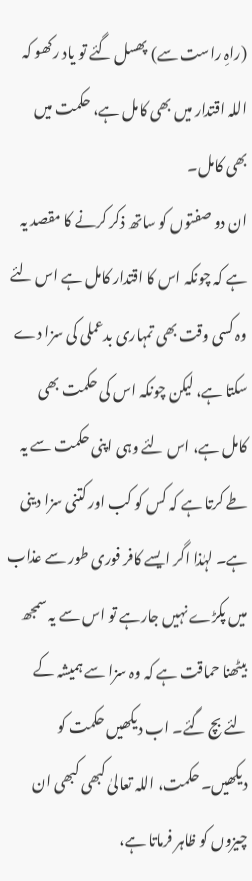(راہِ راست سے) پھسل گئے تو یاد رکھو کہ اللہ اقتدار میں بھی کامل ہے، حکمت میں بھی کامل۔
ان دو صفتوں کو ساتھ ذکر کرنے کا مقصد یہ ہے کہ چونکہ اس کا اقتدار کامل ہے اس لئے وہ کسی وقت بھی تمہاری بدعملی کی سزا دے سکتا ہے، لیکن چونکہ اس کی حکمت بھی کامل ہے، اس لئے وہی اپنی حکمت سے یہ طے کرتا ہے کہ کس کو کب اور کتنی سزا دینی ہے۔ لہٰذا اگر ایسے کافر فوری طور سے عذاب میں پکڑے نہیں جارہے تو اس سے یہ سمجھ بیٹھنا حماقت ہے کہ وہ سزا سے ہمیشہ کے لئے بچ گئے۔ اب دیکھیں حکمت کو دیکھیں۔ حکمت، اللہ تعالیٰ کبھی کبھی ان چیزوں کو ظاہر فرماتا ہے،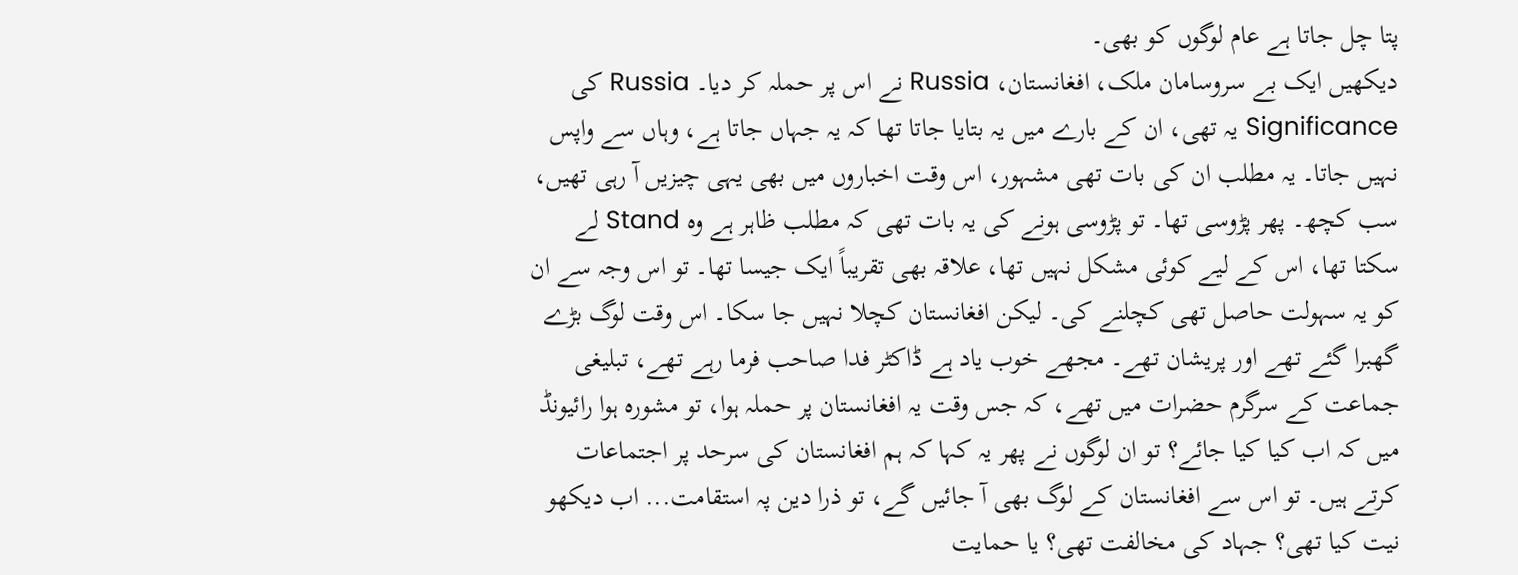پتا چل جاتا ہے عام لوگوں کو بھی۔
دیکھیں ایک بے سروسامان ملک، افغانستان، Russia نے اس پر حملہ کر دیا۔ Russia کی Significance یہ تھی، ان کے بارے میں یہ بتایا جاتا تھا کہ یہ جہاں جاتا ہے، وہاں سے واپس نہیں جاتا۔ یہ مطلب ان کی بات تھی مشہور، اس وقت اخباروں میں بھی یہی چیزیں آ رہی تھیں، سب کچھ۔ پھر پڑوسی تھا۔ تو پڑوسی ہونے کی یہ بات تھی کہ مطلب ظاہر ہے وہ Stand لے سکتا تھا، اس کے لیے کوئی مشکل نہیں تھا، علاقہ بھی تقریباً ایک جیسا تھا۔ تو اس وجہ سے ان کو یہ سہولت حاصل تھی کچلنے کی۔ لیکن افغانستان کچلا نہیں جا سکا۔ اس وقت لوگ بڑے گھبرا گئے تھے اور پریشان تھے۔ مجھے خوب یاد ہے ڈاکٹر فدا صاحب فرما رہے تھے، تبلیغی جماعت کے سرگرم حضرات میں تھے، کہ جس وقت یہ افغانستان پر حملہ ہوا، تو مشورہ ہوا رائیونڈ میں کہ اب کیا کیا جائے؟ تو ان لوگوں نے پھر یہ کہا کہ ہم افغانستان کی سرحد پر اجتماعات کرتے ہیں۔ تو اس سے افغانستان کے لوگ بھی آ جائیں گے، تو ذرا دین پہ استقامت... اب دیکھو نیت کیا تھی؟ جہاد کی مخالفت تھی؟ یا حمایت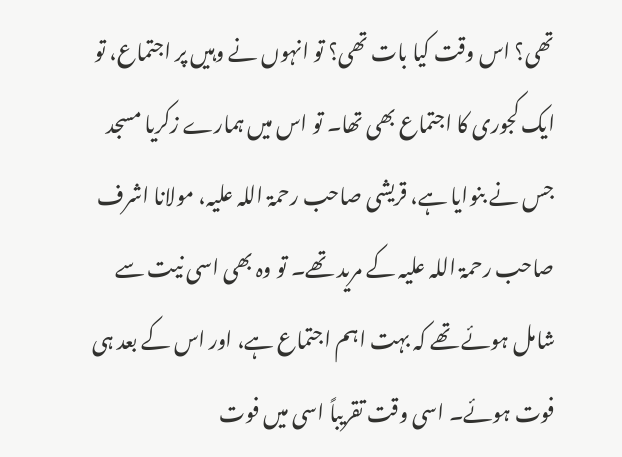تھی؟ اس وقت کیا بات تھی؟ تو انہوں نے وہیں پر اجتماع، تو ایک کجوری کا اجتماع بھی تھا۔ تو اس میں ہمارے زکریا مسجد جس نے بنوایا ہے، قریشی صاحب رحمۃ اللہ علیہ، مولانا اشرف صاحب رحمۃ اللہ علیہ کے مرید تھے۔ تو وہ بھی اسی نیت سے شامل ہوئے تھے کہ بہت اہم اجتماع ہے، اور اس کے بعد ہی فوت ہوئے۔ اسی وقت تقریباً اسی میں فوت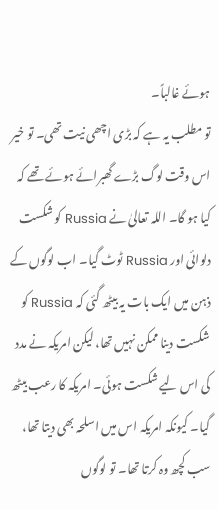ہوئے غالباً۔
تو مطلب یہ ہے کہ بڑی اچھی نیت تھی۔ تو خیر اس وقت لوگ بڑے گھبرائے ہوئے تھے کہ کیا ہو گا۔ اللہ تعالیٰ نے Russia کو شکست دلوائی اور Russia ٹوٹ گیا۔ اب لوگوں کے ذہن میں ایک بات یہ بیٹھ گئی کہ Russia کو شکست دینا ممکن نہیں تھا، لیکن امریکہ نے مدد کی اس لیے شکست ہوئی۔ امریکہ کا رعب بیٹھ گیا۔ کیونکہ امریکہ اس میں اسلحہ بھی دیتا تھا، سب کچھ وہ کرتا تھا۔ تو لوگوں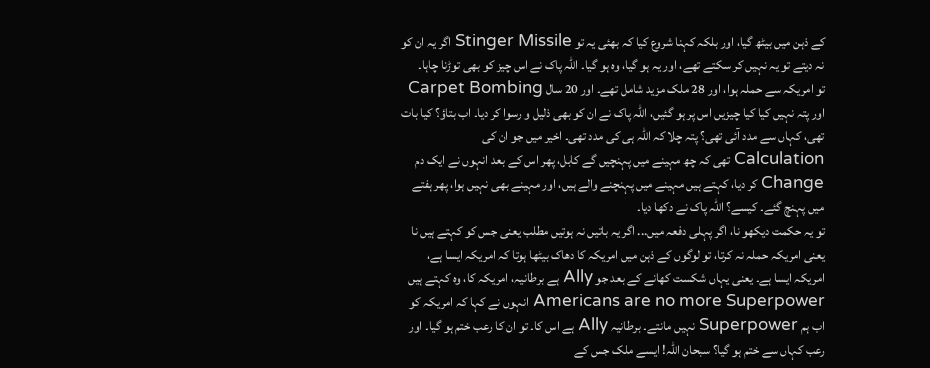کے ذہن میں بیٹھ گیا، اور بلکہ کہنا شروع کیا کہ بھئی یہ تو Stinger Missile اگر یہ ان کو نہ دیتے تو یہ نہیں کر سکتے تھے، اور یہ ہو گیا، وہ ہو گیا۔ اللہ پاک نے اس چیز کو بھی توڑنا چاہا۔
تو امریکہ سے حملہ ہوا، اور 28 ملک مزید شامل تھے۔ اور 20 سال Carpet Bombing اور پتہ نہیں کیا کیا چیزیں اس پر ہو گئیں، اللہ پاک نے ان کو بھی ذلیل و رسوا کر دیا۔ اب بتاؤ؟ کیا بات تھی، کہاں سے مدد آئی تھی؟ پتہ چلا کہ اللہ ہی کی مدد تھی۔ اخیر میں جو ان کی Calculation تھی کہ چھ مہینے میں پہنچیں گے کابل، پھر اس کے بعد انہوں نے ایک دم Change کر دیا، کہتے ہیں مہینے میں پہنچنے والے ہیں، اور مہینے بھی نہیں ہوا، پھر ہفتے میں پہنچ گئے۔ کیسے؟ اللہ پاک نے دکھا دیا۔
تو یہ حکمت دیکھو نا، اگر پہلی دفعہ میں... اگر یہ باتیں نہ ہوتیں مطلب یعنی جس کو کہتے ہیں نا یعنی امریکہ حملہ نہ کرتا، تو لوگوں کے ذہن میں امریکہ کا دھاک بیٹھا ہوتا کہ امریکہ ایسا ہے، امریکہ ایسا ہے۔ یعنی یہاں شکست کھانے کے بعد جو Ally ہے برطانیہ، امریکہ کا، وہ کہتے ہیں Americans are no more Superpower انہوں نے کہا کہ امریکہ کو اب ہم Superpower نہیں مانتے۔ برطانیہ Ally ہے اس کا۔ تو ان کا رعب ختم ہو گیا۔ اور رعب کہاں سے ختم ہو گیا؟ سبحان اللہ! ایسے ملک جس کے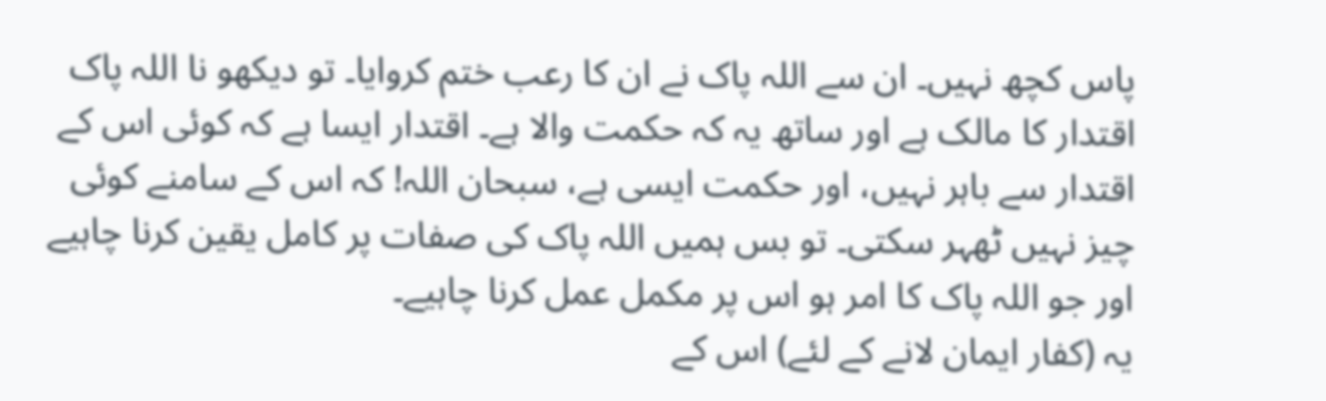پاس کچھ نہیں۔ ان سے اللہ پاک نے ان کا رعب ختم کروایا۔ تو دیکھو نا اللہ پاک اقتدار کا مالک ہے اور ساتھ یہ کہ حکمت والا ہے۔ اقتدار ایسا ہے کہ کوئی اس کے اقتدار سے باہر نہیں، اور حکمت ایسی ہے، سبحان اللہ! کہ اس کے سامنے کوئی چیز نہیں ٹھہر سکتی۔ تو بس ہمیں اللہ پاک کی صفات پر کامل یقین کرنا چاہیے اور جو اللہ پاک کا امر ہو اس پر مکمل عمل کرنا چاہیے۔
یہ (کفار ایمان لانے کے لئے) اس کے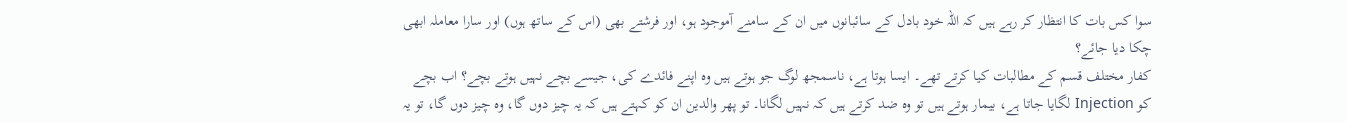سوا کس بات کا انتظار کر رہے ہیں کہ اللہ خود بادل کے سائبانوں میں ان کے سامنے آموجود ہو، اور فرشتے بھی (اس کے ساتھ ہوں) اور سارا معاملہ ابھی چکا دیا جائے؟
کفار مختلف قسم کے مطالبات کیا کرتے تھے۔ ایسا ہوتا ہے، ناسمجھ لوگ جو ہوتے ہیں وہ اپنے فائدے کی، جیسے بچے نہیں ہوتے بچے؟ اب بچے کو Injection لگایا جاتا ہے، بیمار ہوتے ہیں تو وہ ضد کرتے ہیں کہ نہیں لگانا۔ تو پھر والدین ان کو کہتے ہیں کہ یہ چیز دوں گا، وہ چیز دوں گا، تو یہ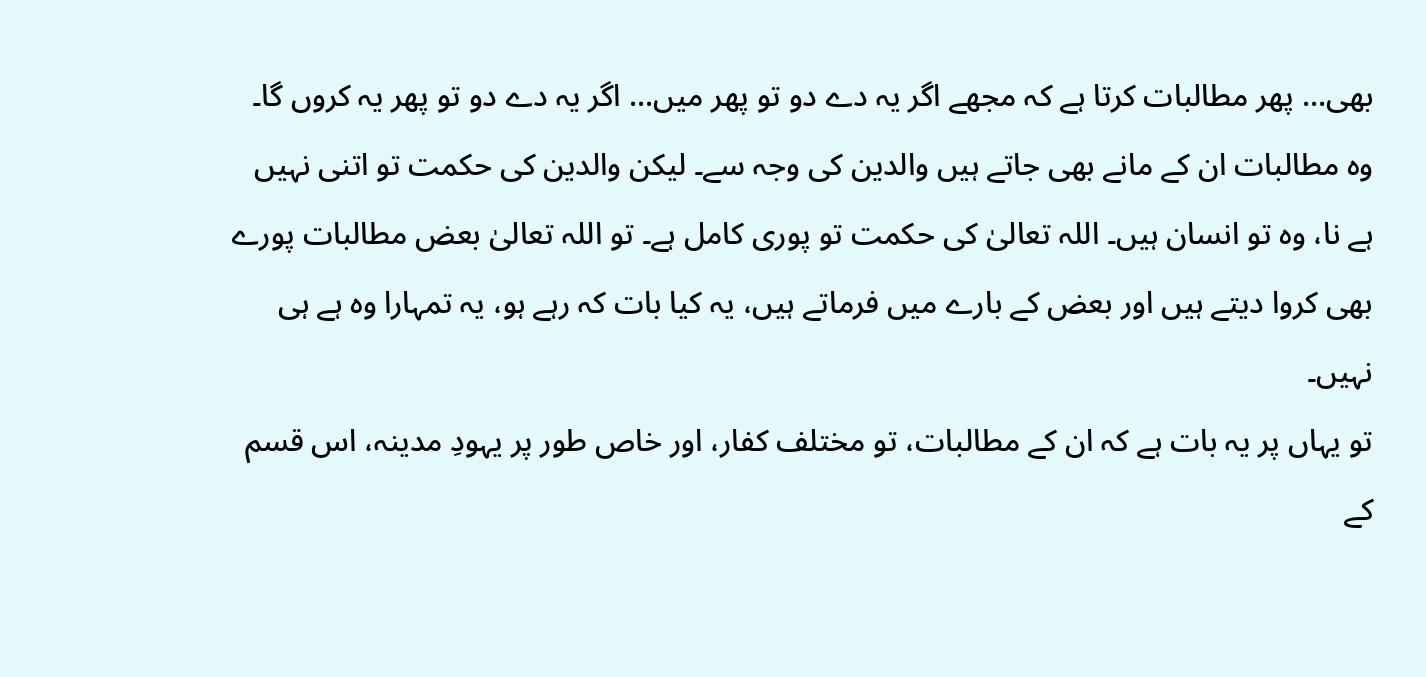بھی... پھر مطالبات کرتا ہے کہ مجھے اگر یہ دے دو تو پھر میں... اگر یہ دے دو تو پھر یہ کروں گا۔ وہ مطالبات ان کے مانے بھی جاتے ہیں والدین کی وجہ سے۔ لیکن والدین کی حکمت تو اتنی نہیں ہے نا، وہ تو انسان ہیں۔ اللہ تعالیٰ کی حکمت تو پوری کامل ہے۔ تو اللہ تعالیٰ بعض مطالبات پورے بھی کروا دیتے ہیں اور بعض کے بارے میں فرماتے ہیں، یہ کیا بات کہ رہے ہو، یہ تمہارا وہ ہے ہی نہیں۔
تو یہاں پر یہ بات ہے کہ ان کے مطالبات، تو مختلف کفار، اور خاص طور پر یہودِ مدینہ، اس قسم کے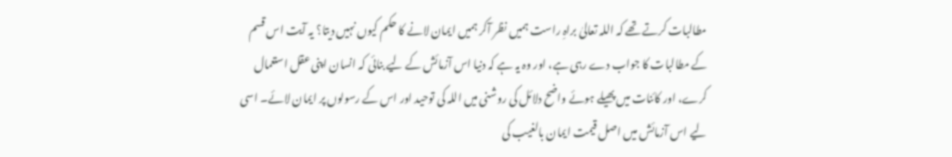مطالبات کرتے تھے کہ اللہ تعالیٰ براہِ راست ہمیں نظر آکر ہمیں ایمان لانے کا حکم کیوں نہیں دیتا؟ یہ آیت اس قسم کے مطالبات کا جواب دے رہی ہے، اور وہ یہ ہے کہ دنیا اس آزمائش کے لیے بنائی کہ انسان اپنی عقل استعمال کرے، اور کائنات میں پھیلے ہوئے واضح دلائل کی روشنی میں اللہ کی توحید اور اس کے رسولوں پر ایمان لائے۔ اسی لیے اس آزمائش میں اصل قیمت ایمان بالغیب کی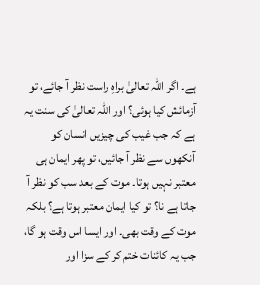ہے۔ اگر اللہ تعالیٰ براہِ راست نظر آ جائے، تو آزمائش کیا ہوئی؟ اور اللہ تعالیٰ کی سنت یہ ہے کہ جب غیب کی چیزیں انسان کو آنکھوں سے نظر آ جائیں، تو پھر ایمان ہی معتبر نہیں ہوتا۔ موت کے بعد سب کو نظر آ جاتا ہے نا؟ تو کیا ایمان معتبر ہوتا ہے؟ بلکہ موت کے وقت بھی۔ اور ایسا اس وقت ہو گا، جب یہ کائنات ختم کر کے سزا اور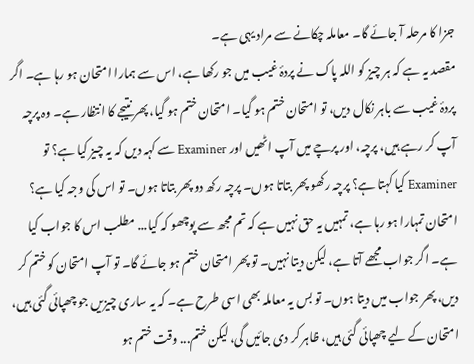جزا کا مرحلہ آ جائے گا۔ معاملہ چکانے سے مراد یہی ہے۔
مقصد یہ ہے کہ ہر چیز کو اللہ پاک نے پردۂ غیب میں جو رکھا ہے، اس سے ہمارا امتحان ہو رہا ہے۔ اگر پردۂ غیب سے باہر نکال دیں، تو امتحان ختم ہو گیا۔ امتحان ختم ہو گیا، پھر نتیجے کا انتظار ہے۔ وہ پرچہ آپ کر رہے ہیں، پرچہ، اور پرچے میں آپ اٹھیں اور Examiner سے کہہ دیں کہ یہ چیز کیا ہے؟ تو Examiner کیا کہتا ہے؟ پرچہ رکھو پھر بتاتا ہوں۔ پرچہ رکھ دو پھر بتاتا ہوں۔ تو اس کی وجہ کیا ہے؟ امتحان تمہارا ہو رہا ہے، تمہیں یہ حق نہیں ہے کہ تم مجھ سے پوچھو کہ کیا... مطلب اس کا جواب کیا ہے۔ اگر جواب مجھے آتا ہے، لیکن دیتا نہیں۔ تو پھر امتحان ختم ہو جائے گا۔ تو آپ امتحان کو ختم کر دیں، پھر جواب میں دیتا ہوں۔ تو بس یہ معاملہ بھی اسی طرح ہے۔ کہ یہ ساری چیزیں جو چھپائی گئی ہیں، امتحان کے لیے چھپائی گئی ہیں، ظاہر کر دی جائیں گی، لیکن ختم... وقت ختم ہو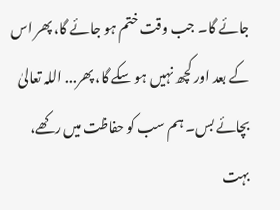جائے گا۔ جب وقت ختم ہو جائے گا، پھر اس کے بعد اور کچھ نہیں ہو سکے گا، پھر... اللہ تعالیٰ بچائے بس۔ ہم سب کو حفاظت میں رکھے، بہت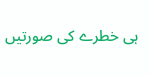ہی خطرے کی صورتیں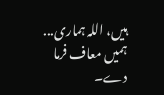ہیں، اللہ ہماری... ہمیں معاف فرما دے۔